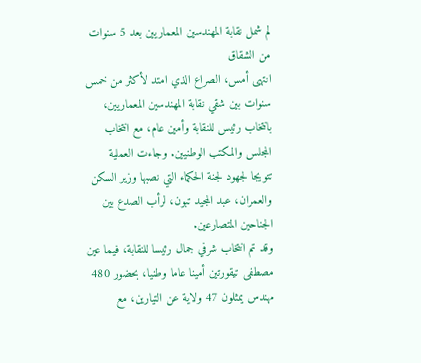لم شمل نقابة المهندسين المعماريين بعد 5 سنوات من الشقاق
انتهى أمس، الصراع الذي امتد لأكثر من خمس سنوات بين شقي نقابة المهندسين المعماريين، بانتخاب رئيس للنقابة وأمين عام، مع انتخاب المجلس والمكتب الوطنيين. وجاءت العملية تتويجا لجهود لجنة الحكماء التي نصبها وزير السكن والعمران، عبد المجيد تبون، لرأب الصدع بين الجناحين المتصارعين.
وقد تم انتخاب شرفي جمال رئيسا للنقابة، فيما عين مصطفى تيقورتين أمينا عاما وطنيا، بحضور 480 مهندس يمثلون 47 ولاية عن التيارين، مع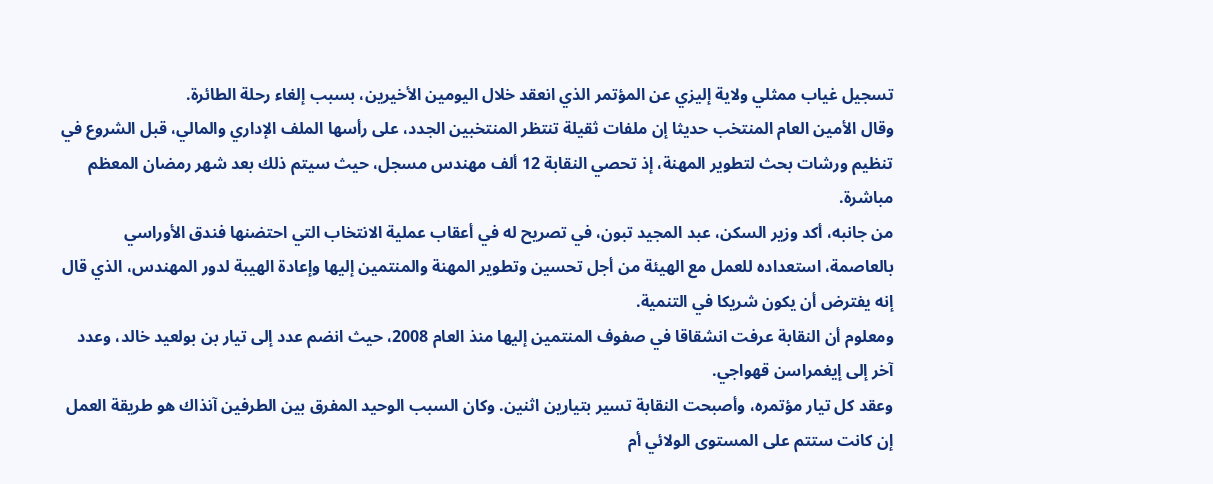تسجيل غياب ممثلي ولاية إليزي عن المؤتمر الذي انعقد خلال اليومين الأخيرين، بسبب إلغاء رحلة الطائرة.
وقال الأمين العام المنتخب حديثا إن ملفات ثقيلة تنتظر المنتخبين الجدد، على رأسها الملف الإداري والمالي، قبل الشروع في تنظيم ورشات بحث لتطوير المهنة، إذ تحصي النقابة 12 ألف مهندس مسجل، حيث سيتم ذلك بعد شهر رمضان المعظم مباشرة.
من جانبه، أكد وزير السكن، عبد المجيد تبون، في تصريح له في أعقاب عملية الانتخاب التي احتضنها فندق الأوراسي بالعاصمة، استعداده للعمل مع الهيئة من أجل تحسين وتطوير المهنة والمنتمين إليها وإعادة الهيبة لدور المهندس، الذي قال إنه يفترض أن يكون شريكا في التنمية.
ومعلوم أن النقابة عرفت انشقاقا في صفوف المنتمين إليها منذ العام 2008، حيث انضم عدد إلى تيار بن بولعيد خالد، وعدد آخر إلى إيغمراسن قهواجي.
وعقد كل تيار مؤتمره، وأصبحت النقابة تسير بتيارين اثنين. وكان السبب الوحيد المفرق بين الطرفين آنذاك هو طريقة العمل إن كانت ستتم على المستوى الولائي أم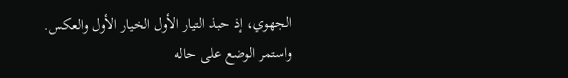الجهوي، إذ حبذ التيار الأول الخيار الأول والعكس.
واستمر الوضع على حاله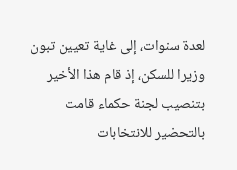لعدة سنوات، إلى غاية تعيين تبون وزيرا للسكن، إذ قام هذا الأخير بتنصيب لجنة حكماء قامت بالتحضير للانتخابات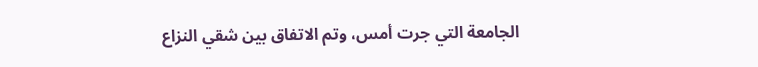الجامعة التي جرت أمس، وتم الاتفاق بين شقي النزاع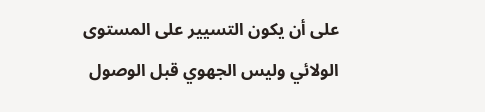على أن يكون التسيير على المستوى الولائي وليس الجهوي قبل الوصول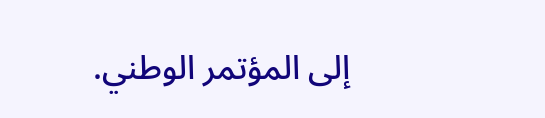إلى المؤتمر الوطني.